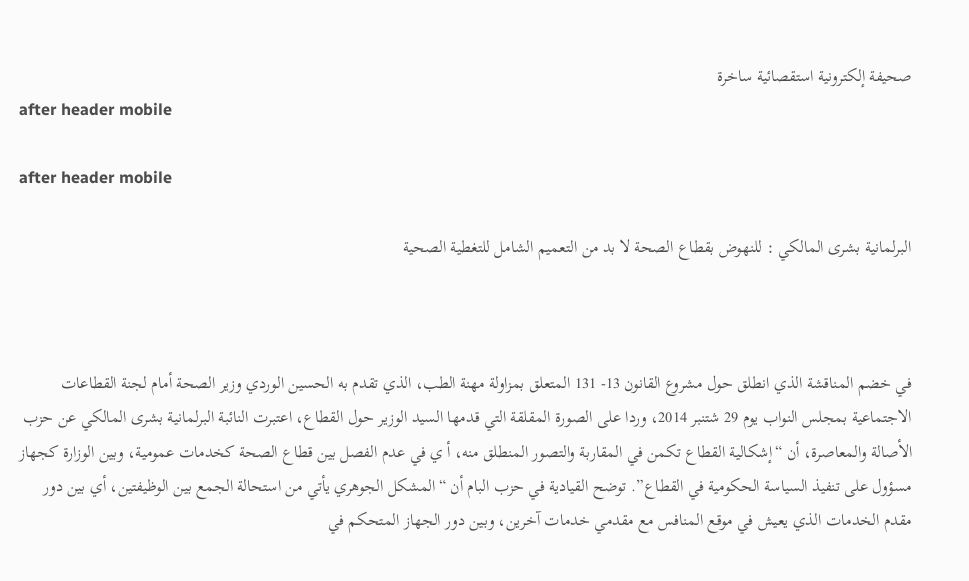صحيفة إلكترونية استقصائية ساخرة
after header mobile

after header mobile

البرلمانية بشرى المالكي : للنهوض بقطاع الصحة لا بد من التعميم الشامل للتغطية الصحية



في خضم المناقشة الذي انطلق حول مشروع القانون 13- 131 المتعلق بمزاولة مهنة الطب، الذي تقدم به الحسين الوردي وزير الصحة أمام لجنة القطاعات الاجتماعية بمجلس النواب يوم 29 شتنبر 2014، وردا على الصورة المقلقة التي قدمها السيد الوزير حول القطاع، اعتبرت النائبة البرلمانية بشرى المالكي عن حزب الأصالة والمعاصرة، أن “إشكالية القطاع تكمن في المقاربة والتصور المنطلق منه، أ ي في عدم الفصل بين قطاع الصحة كخدمات عمومية، وبين الوزارة كجهاز مسؤول على تنفيذ السياسة الحكومية في القطاع”. توضح القيادية في حزب البام أن “المشكل الجوهري يأتي من استحالة الجمع بين الوظيفتين، أي بين دور مقدم الخدمات الذي يعيش في موقع المنافس مع مقدمي خدمات آخرين، وبين دور الجهاز المتحكم في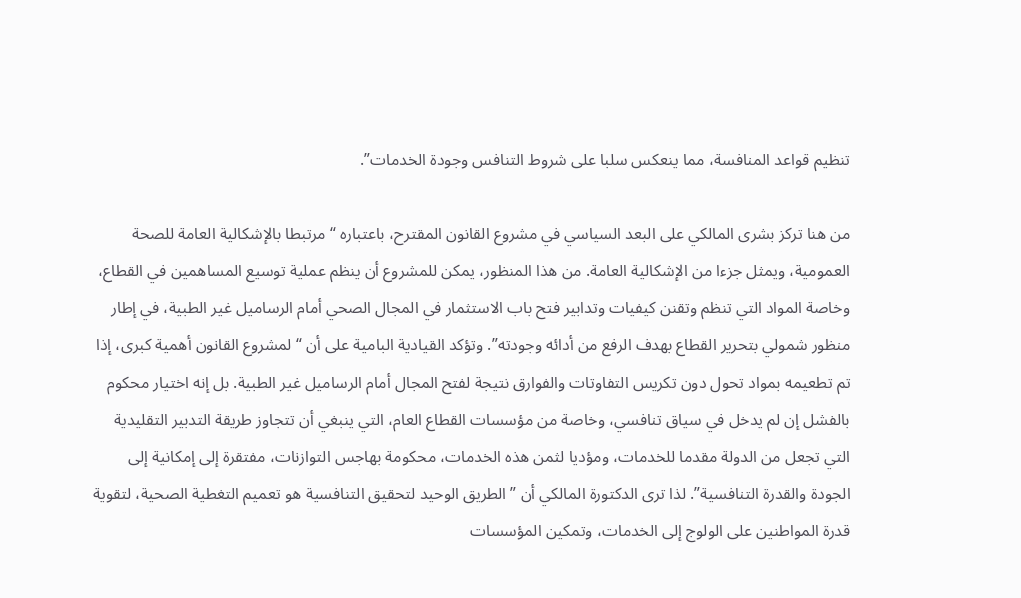تنظيم قواعد المنافسة، مما ينعكس سلبا على شروط التنافس وجودة الخدمات”.

من هنا تركز بشرى المالكي على البعد السياسي في مشروع القانون المقترح، باعتباره “مرتبطا بالإشكالية العامة للصحة العمومية، ويمثل جزءا من الإشكالية العامة. من هذا المنظور، يمكن للمشروع أن ينظم عملية توسيع المساهمين في القطاع، وخاصة المواد التي تنظم وتقنن كيفيات وتدابير فتح باب الاستثمار في المجال الصحي أمام الرساميل غير الطبية، في إطار منظور شمولي بتحرير القطاع بهدف الرفع من أدائه وجودته”. وتؤكد القيادية البامية على أن “لمشروع القانون أهمية كبرى، إذا تم تطعيمه بمواد تحول دون تكريس التفاوتات والفوارق نتيجة لفتح المجال أمام الرساميل غير الطبية. بل إنه اختيار محكوم بالفشل إن لم يدخل في سياق تنافسي، وخاصة من مؤسسات القطاع العام، التي ينبغي أن تتجاوز طريقة التدبير التقليدية التي تجعل من الدولة مقدما للخدمات، ومؤديا لثمن هذه الخدمات، محكومة بهاجس التوازنات، مفتقرة إلى إمكانية إلى الجودة والقدرة التنافسية”. لذا ترى الدكتورة المالكي أن ” الطريق الوحيد لتحقيق التنافسية هو تعميم التغطية الصحية، لتقوية قدرة المواطنين على الولوج إلى الخدمات، وتمكين المؤسسات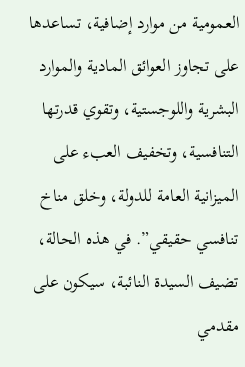العمومية من موارد إضافية، تساعدها على تجاوز العوائق المادية والموارد البشرية واللوجستية، وتقوي قدرتها التنافسية، وتخفيف العبء على الميزانية العامة للدولة، وخلق مناخ تنافسي حقيقي”. في هذه الحالة، تضيف السيدة النائبة، سيكون على مقدمي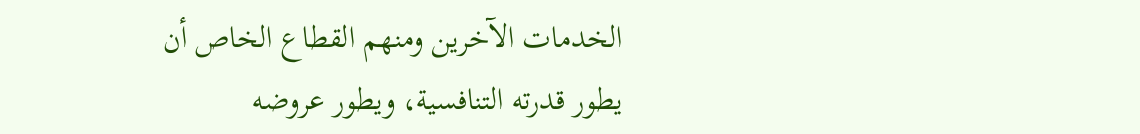الخدمات الآخرين ومنهم القطاع الخاص أن يطور قدرته التنافسية، ويطور عروضه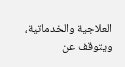العلاجية والخدماتية، ويتوقف عن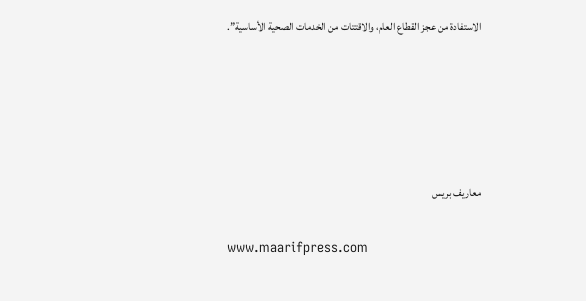الاستفادة من عجز القطاع العام، والاقتتات من الخدمات الصحية الأساسية”.





معاريف بريس

www.maarifpress.com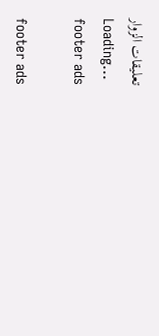تعليقات الزوار
Loading...
footer ads

footer ads